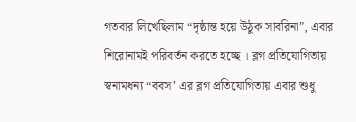গতবার লিখেছিলাম “দৃষ্ঠান্ত হয়ে উঠুক সাবরিনা”, এবার শিরোনামই পরিবর্তন করতে হচ্ছে । ব্লগ প্রতিযোগিতায় স্বনামধন্য “ববস’ এর ব্লগ প্রতিযোগিতায় এবার শুধু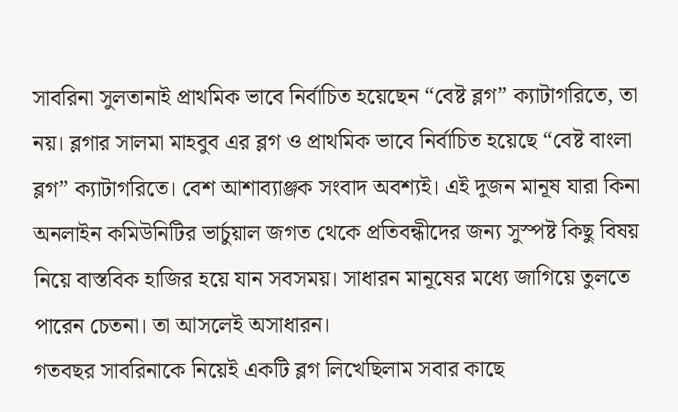সাবরিনা সুলতানাই প্রাথমিক ভাবে নির্বাচিত হয়েছেন “বেষ্ট ব্লগ” ক্যাটাগরিতে, তা নয়। ব্লগার সালমা মাহবুব এর ব্লগ ও প্রাথমিক ভাবে নির্বাচিত হয়েছে “বেষ্ট বাংলা ব্লগ” ক্যাটাগরিতে। বেশ আশাব্যাঞ্জক সংবাদ অবশ্যই। এই দুজন মানূষ যারা কিনা অনলাইন কমিউনিটির ভার্চুয়াল জগত থেকে প্রতিবন্ধীদের জন্য সুস্পষ্ট কিছু বিষয় নিয়ে বাস্তবিক হাজির হয়ে যান সবসময়। সাধারন মানূষের মধ্যে জাগিয়ে তুলতে পারেন চেতনা। তা আসলেই অসাধারন।
গতবছর সাবরিনাকে নিয়েই একটি ব্লগ লিখেছিলাম সবার কাছে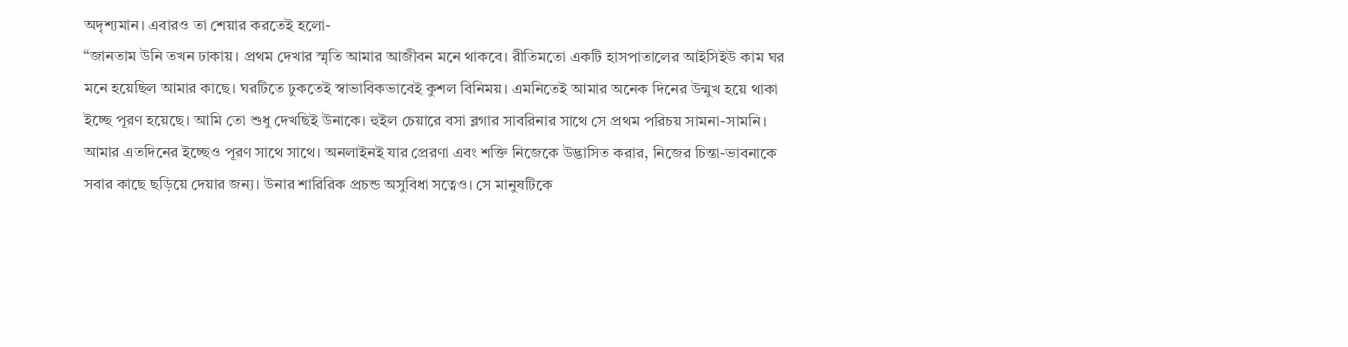অদৃশ্যমান। এবারও তা শেয়ার করতেই হলো-
“জানতাম উনি তখন ঢাকায়। প্রথম দেখার স্মৃতি আমার আজীবন মনে থাকবে। রীতিমতো একটি হাসপাতালের আইসিইউ কাম ঘর মনে হয়েছিল আমার কাছে। ঘরটিতে ঢুকতেই স্বাভাবিকভাবেই কুশল বিনিময়। এমনিতেই আমার অনেক দিনের উন্মুখ হয়ে থাকা ইচ্ছে পূরণ হয়েছে। আমি তো শুধু দেখছিই উনাকে। হুইল চেয়ারে বসা ব্লগার সাবরিনার সাথে সে প্রথম পরিচয় সামনা-সামনি। আমার এতদিনের ইচ্ছেও পূরণ সাথে সাথে। অনলাইনই যার প্রেরণা এবং শক্তি নিজেকে উদ্ভাসিত করার, নিজের চিন্তা-ভাবনাকে সবার কাছে ছড়িয়ে দেয়ার জন্য। উনার শারিরিক প্রচন্ড অসুবিধা সত্বেও। সে মানুষটিকে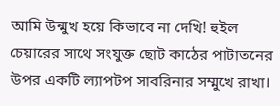আমি উন্মুখ হয়ে কিভাবে না দেখি! হুইল চেয়ারের সাথে সংযুক্ত ছোট কাঠের পাটাতনের উপর একটি ল্যাপটপ সাবরিনার সম্মুখে রাখা।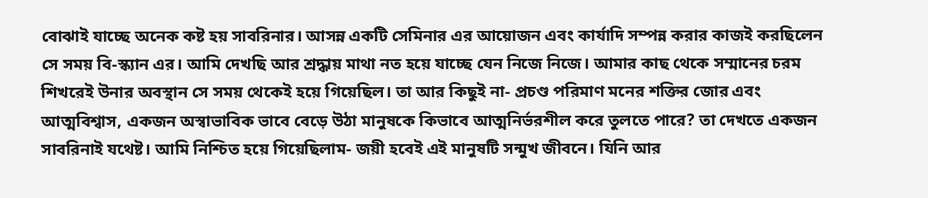বোঝাই যাচ্ছে অনেক কষ্ট হয় সাবরিনার। আসন্ন একটি সেমিনার এর আয়োজন এবং কার্যাদি সম্পন্ন করার কাজই করছিলেন সে সময় বি-স্ক্যান এর। আমি দেখছি আর শ্রদ্ধায় মাথা নত হয়ে যাচ্ছে যেন নিজে নিজে। আমার কাছ থেকে সম্মানের চরম শিখরেই উনার অবস্থান সে সময় থেকেই হয়ে গিয়েছিল। তা আর কিছুই না- প্রচণ্ড পরিমাণ মনের শক্তির জোর এবং আত্মবিশ্বাস, একজন অস্বাভাবিক ভাবে বেড়ে উঠা মানুষকে কিভাবে আত্মনির্ভরশীল করে তুলতে পারে? তা দেখতে একজন সাবরিনাই যথেষ্ট। আমি নিশ্চিত হয়ে গিয়েছিলাম- জয়ী হবেই এই মানুষটি সন্মুখ জীবনে। যিনি আর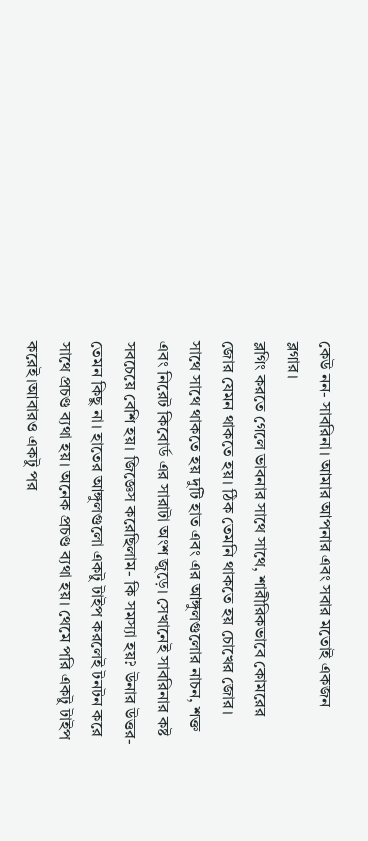কেউ নন- সাবরিনা। আমার আপনার এবং সবার মতোই একজন ব্লগার।
ব্লগিং করতে গেলে ভাবনার সাথে সাথে, শারীরিকভাবে কোমরের জোর যেমন থাকতে হয়। ঠিক তেমনি থাকতে হয় চোখের জোর। সাথে সাথে থাকতে হয় দুটি হাত এবং এর আঙ্গুলগুলোর নাচন, শক্ত এবং নিরেট কিবোর্ড এর সারাটা অংশ জুড়ে। সেখানেই সাবরিনার কষ্ট সবচেয়ে বেশি হয়। জিজ্ঞেস করেছিলাম- কি সমস্যা হয়? উনার উত্তর- তেমন কিছু না। হাতের আঙ্গুলগুলো একটু টাইপ করলেই টনটন করে সাথে প্রচণ্ড ব্যথা হয়। অনেক প্রচণ্ড ব্যথা হয়। থেমে পরি একটু টাইপ করেই।আবারও একটু পর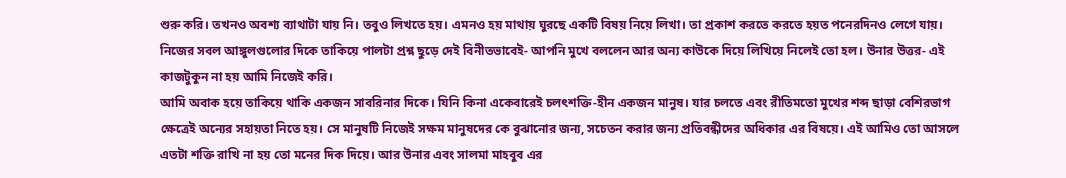শুরু করি। তখনও অবশ্য ব্যাথাটা যায় নি। তবুও লিখতে হয়। এমনও হয় মাথায় ঘুরছে একটি বিষয় নিয়ে লিখা। তা প্রকাশ করতে করতে হয়ত পনেরদিনও লেগে যায়। নিজের সবল আঙ্গুলগুলোর দিকে তাকিয়ে পালটা প্রশ্ন ছুড়ে দেই বিনীতভাবেই- আপনি মুখে বললেন আর অন্য কাউকে দিয়ে লিখিয়ে নিলেই তো হল। উনার উত্তর- এই কাজটুকুন না হয় আমি নিজেই করি।
আমি অবাক হয়ে তাকিয়ে থাকি একজন সাবরিনার দিকে। যিনি কিনা একেবারেই চলৎশক্তি-হীন একজন মানুষ। যার চলতে এবং রীতিমতো মুখের শব্দ ছাড়া বেশিরভাগ ক্ষেত্রেই অন্যের সহায়তা নিতে হয়। সে মানুষটি নিজেই সক্ষম মানুষদের কে বুঝানোর জন্য, সচেতন করার জন্য প্রতিবন্ধীদের অধিকার এর বিষয়ে। এই আমিও তো আসলে এতটা শক্তি রাখি না হয় তো মনের দিক দিয়ে। আর উনার এবং সালমা মাহবুব এর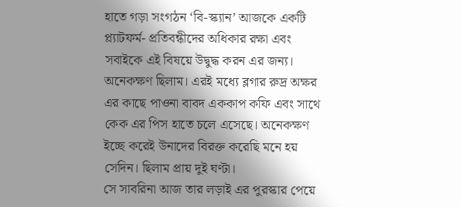হাতে গড়া সংগঠন ‘বি-স্ক্যান’ আজকে একটি প্ল্যাটফর্ম- প্রতিবন্ধীদের অধিকার রক্ষা এবং সবাইকে এই বিষয়ে উদ্বুদ্ধ করন এর জন্য। অনেকক্ষণ ছিলাম। এরই মধ্যে ব্লগার রুদ্র অক্ষর এর কাছে পাওনা বাবদ এককাপ কফি এবং সাথে কেক এর পিস হাতে চলে এসেছে। অনেকক্ষণ ইচ্ছে করেই উনাদের বিরক্ত করেছি মনে হয় সেদিন। ছিলাম প্রায় দুই ঘণ্টা।
সে সাবরিনা আজ তার লড়াই এর পুরস্কার পেয়ে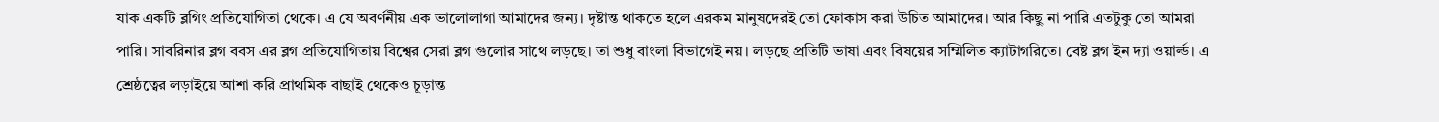যাক একটি ব্লগিং প্রতিযোগিতা থেকে। এ যে অবর্ণনীয় এক ভালোলাগা আমাদের জন্য। দৃষ্টান্ত থাকতে হলে এরকম মানুষদেরই তো ফোকাস করা উচিত আমাদের। আর কিছু না পারি এতটুকু তো আমরা পারি। সাবরিনার ব্লগ ববস এর ব্লগ প্রতিযোগিতায় বিশ্বের সেরা ব্লগ গুলোর সাথে লড়ছে। তা শুধু বাংলা বিভাগেই নয়। লড়ছে প্রতিটি ভাষা এবং বিষয়ের সম্মিলিত ক্যাটাগরিতে। বেষ্ট ব্লগ ইন দ্যা ওয়ার্ল্ড। এ শ্রেষ্ঠত্বের লড়াইয়ে আশা করি প্রাথমিক বাছাই থেকেও চূড়ান্ত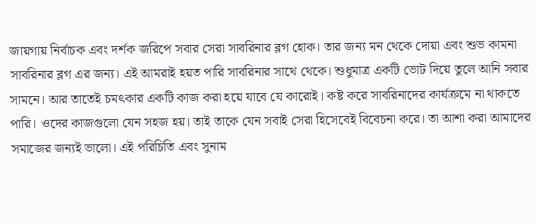জায়গায় নির্বাচক এবং দর্শক জরিপে সবার সেরা সাবরিনার ব্লগ হোক। তার জন্য মন থেকে দোয়া এবং শুভ কামনা সাবরিনার ব্লগ এর জন্য। এই আমরাই হয়ত পারি সাবরিনার সাথে থেকে। শুধুমাত্র একটি ভোট দিয়ে তুলে আনি সবার সামনে। আর তাতেই চমৎকার একটি কাজ করা হয়ে যাবে যে কারোই। কষ্ট করে সাবরিনাদের কার্যক্রমে না থাকতে পারি। ওদের কাজগুলো যেন সহজ হয়। তাই তাকে যেন সবাই সেরা হিসেবেই বিবেচনা করে। তা আশা করা আমাদের সমাজের জন্যই ভালো। এই পরিচিতি এবং সুনাম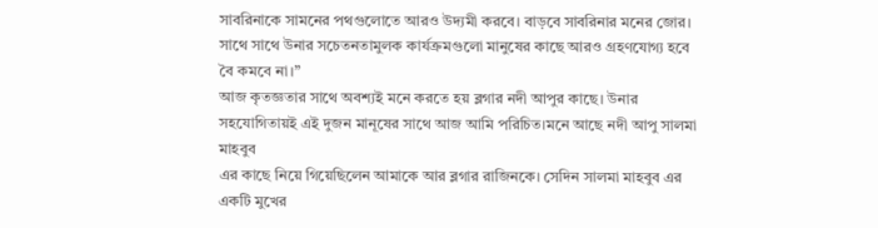সাবরিনাকে সামনের পথগুলোতে আরও উদ্যমী করবে। বাড়বে সাবরিনার মনের জোর। সাথে সাথে উনার সচেতনতামুলক কার্যক্রমগুলো মানুষের কাছে আরও গ্রহণযোগ্য হবে বৈ কমবে না।”
আজ কৃতজ্ঞতার সাথে অবশ্যই মনে করতে হয় ব্লগার নদী আপুর কাছে। উনার সহযোগিতায়ই এই দুজন মানূষের সাথে আজ আমি পরিচিত।মনে আছে নদী আপু সালমা মাহবুব
এর কাছে নিয়ে গিয়েছিলেন আমাকে আর ব্লগার রাজিনকে। সেদিন সালমা মাহবুব এর একটি মুখের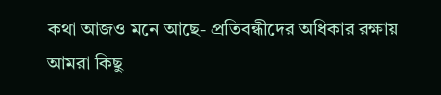কথা আজও মনে আছে- প্রতিবন্ধীদের অধিকার রক্ষায় আমরা কিছু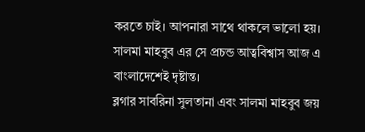করতে চাই। আপনারা সাথে থাকলে ভালো হয়। সালমা মাহবুব এর সে প্রচন্ড আত্ববিশ্বাস আজ এ বাংলাদেশেই দৃষ্টান্ত।
ব্লগার সাবরিনা সুলতানা এবং সালমা মাহবুব জয়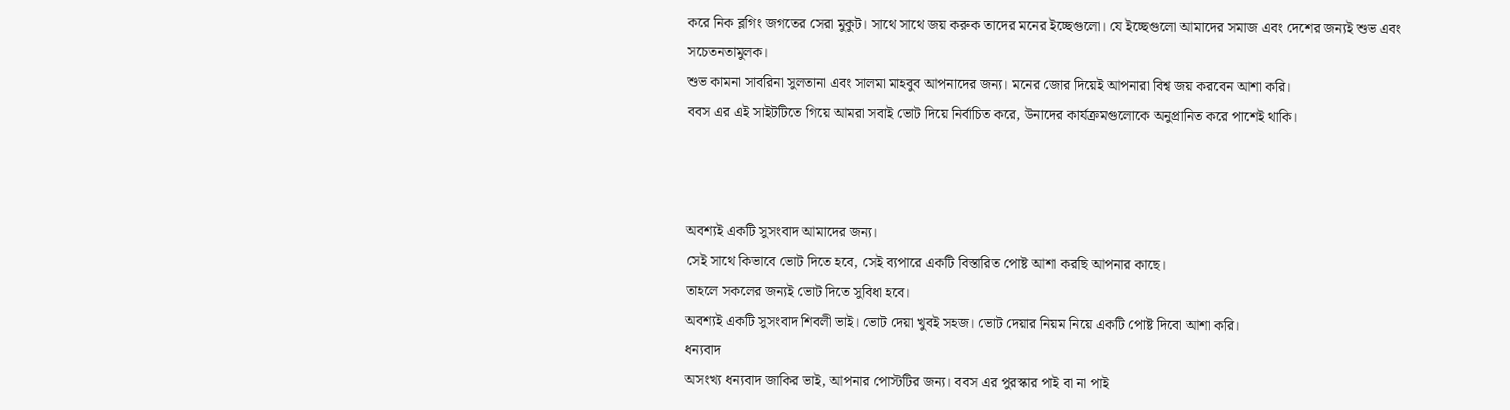করে নিক ব্লগিং জগতের সেরা মুকুট। সাথে সাথে জয় করুক তাদের মনের ইচ্ছেগুলো। যে ইচ্ছেগুলো আমাদের সমাজ এবং দেশের জন্যই শুভ এবং সচেতনতামুলক।
শুভ কামনা সাবরিনা সুলতানা এবং সালমা মাহবুব আপনাদের জন্য। মনের জোর দিয়েই আপনারা বিশ্ব জয় করবেন আশা করি।
ববস এর এই সাইটটিতে গিয়ে আমরা সবাই ভোট দিয়ে নির্বাচিত করে, উনাদের কার্যক্রমগুলোকে অনুপ্রানিত করে পাশেই থাকি।



অবশ্যই একটি সুসংবাদ আমাদের জন্য।
সেই সাথে কিভাবে ভোট দিতে হবে, সেই ব্যপারে একটি বিস্তারিত পোষ্ট আশা করছি আপনার কাছে।
তাহলে সকলের জন্যই ভোট দিতে সুবিধা হবে।
অবশ্যই একটি সুসংবাদ শিবলী ভাই। ভোট দেয়া খুবই সহজ। ভোট দেয়ার নিয়ম নিয়ে একটি পোষ্ট দিবো আশা করি।
ধন্যবাদ
অসংখ্য ধন্যবাদ জাকির ভাই, আপনার পোস্টটির জন্য। ববস এর পুরস্কার পাই বা না পাই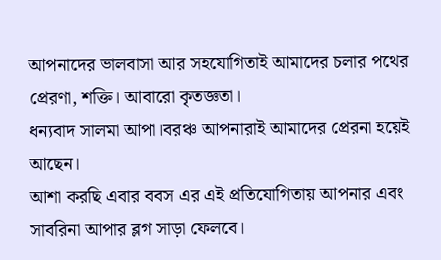আপনাদের ভালবাসা আর সহযোগিতাই আমাদের চলার পথের প্রেরণা, শক্তি। আবারো কৃতজ্ঞতা।
ধন্যবাদ সালমা আপা।বরঞ্চ আপনারাই আমাদের প্রেরনা হয়েই আছেন।
আশা করছি এবার ববস এর এই প্রতিযোগিতায় আপনার এবং সাবরিনা আপার ব্লগ সাড়া ফেলবে।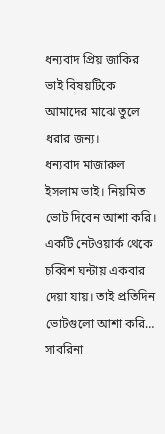ধন্যবাদ প্রিয় জাকির ভাই বিষয়টিকে আমাদের মাঝে তুলে ধরার জন্য।
ধন্যবাদ মাজারুল ইসলাম ভাই। নিয়মিত ভোট দিবেন আশা করি। একটি নেটওয়ার্ক থেকে চব্বিশ ঘন্টায় একবার দেয়া যায়। তাই প্রতিদিন ভোটগুলো আশা করি…
সাবরিনা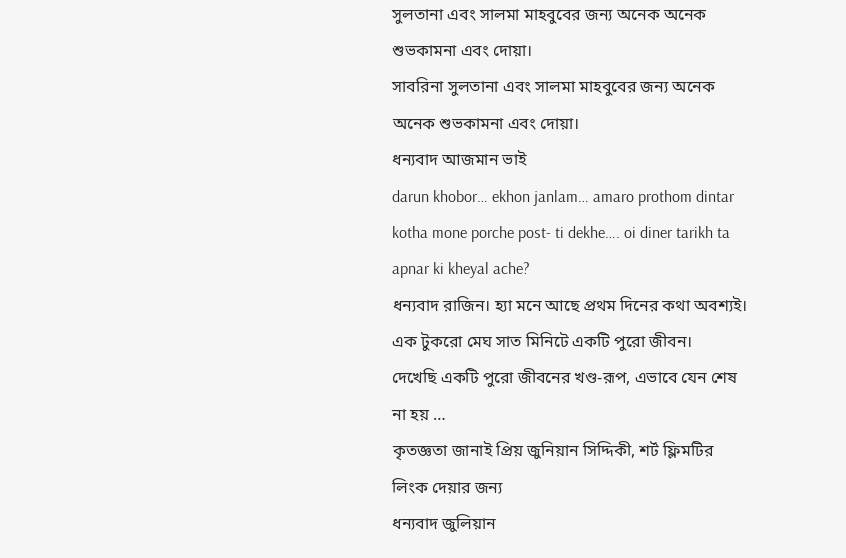সুলতানা এবং সালমা মাহবুবের জন্য অনেক অনেক শুভকামনা এবং দোয়া।
সাবরিনা সুলতানা এবং সালমা মাহবুবের জন্য অনেক অনেক শুভকামনা এবং দোয়া।
ধন্যবাদ আজমান ভাই
darun khobor… ekhon janlam… amaro prothom dintar kotha mone porche post- ti dekhe…. oi diner tarikh ta apnar ki kheyal ache?
ধন্যবাদ রাজিন। হ্যা মনে আছে প্রথম দিনের কথা অবশ্যই।
এক টুকরো মেঘ সাত মিনিটে একটি পুরো জীবন।
দেখেছি একটি পুরো জীবনের খণ্ড-রূপ, এভাবে যেন শেষ না হয় …
কৃতজ্ঞতা জানাই প্রিয় জুনিয়ান সিদ্দিকী, শর্ট ফ্লিমটির লিংক দেয়ার জন্য
ধন্যবাদ জুলিয়ান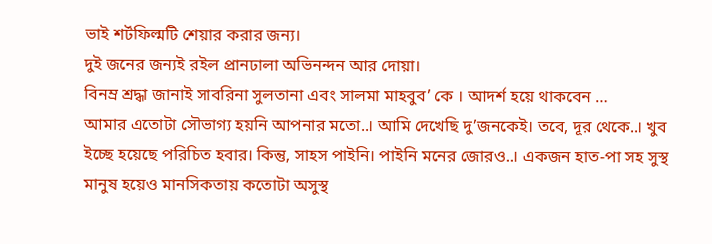ভাই শর্টফিল্মটি শেয়ার করার জন্য।
দুই জনের জন্যই রইল প্রানঢালা অভিনন্দন আর দোয়া।
বিনম্র শ্রদ্ধা জানাই সাবরিনা সুলতানা এবং সালমা মাহবুব’ কে । আদর্শ হয়ে থাকবেন …
আমার এতোটা সৌভাগ্য হয়নি আপনার মতো..। আমি দেখেছি দু’জনকেই। তবে, দূর থেকে..। খুব ইচ্ছে হয়েছে পরিচিত হবার। কিন্তু, সাহস পাইনি। পাইনি মনের জোরও..। একজন হাত-পা সহ সুস্থ মানুষ হয়েও মানসিকতায় কতোটা অসুস্থ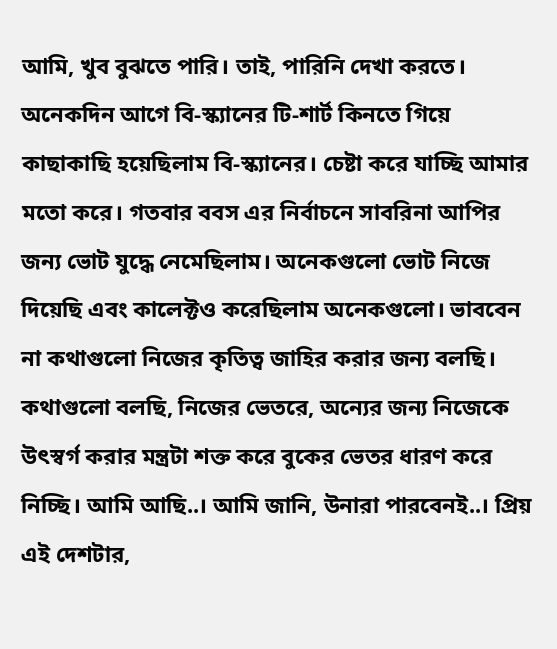আমি, খুব বুঝতে পারি। তাই, পারিনি দেখা করতে। অনেকদিন আগে বি-স্ক্যানের টি-শার্ট কিনতে গিয়ে কাছাকাছি হয়েছিলাম বি-স্ক্যানের। চেষ্টা করে যাচ্ছি আমার মতো করে। গতবার ববস এর নির্বাচনে সাবরিনা আপির জন্য ভোট যুদ্ধে নেমেছিলাম। অনেকগুলো ভোট নিজে দিয়েছি এবং কালেক্টও করেছিলাম অনেকগুলো। ভাববেন না কথাগুলো নিজের কৃতিত্ব জাহির করার জন্য বলছি। কথাগুলো বলছি, নিজের ভেতরে, অন্যের জন্য নিজেকে উৎস্বর্গ করার মন্ত্রটা শক্ত করে বুকের ভেতর ধারণ করে নিচ্ছি। আমি আছি..। আমি জানি, উনারা পারবেনই..। প্রিয় এই দেশটার,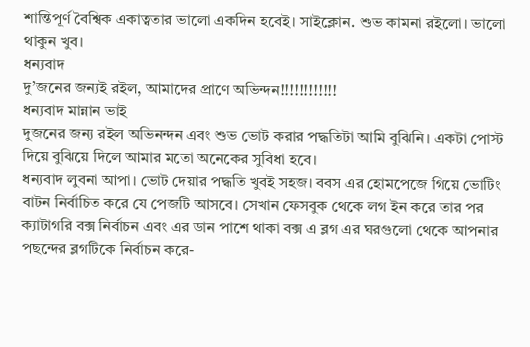শান্তিপূর্ণ বৈশ্বিক একাত্বতার ভালো একদিন হবেই। সাইক্লোন. শুভ কামনা রইলো। ভালো থাকুন খুব।
ধন্যবাদ
দু’জনের জন্যই রইল, আমাদের প্রাণে অভিন্দন!!!!!!!!!!!!
ধন্যবাদ মান্নান ভাই
দুজনের জন্য রইল অভিনন্দন এবং শুভ ভোট করার পদ্ধতিটা আমি বুঝিনি। একটা পোস্ট দিয়ে বুঝিয়ে দিলে আমার মতো অনেকের সুবিধা হবে।
ধন্যবাদ লুবনা আপা। ভোট দেয়ার পদ্ধতি খুবই সহজ। ববস এর হোমপেজে গিয়ে ভোটিং বাটন নির্বাচিত করে যে পেজটি আসবে। সেখান ফেসবুক থেকে লগ ইন করে তার পর ক্যাটাগরি বক্স নির্বাচন এবং এর ডান পাশে থাকা বক্স এ ব্লগ এর ঘরগুলো থেকে আপনার পছন্দের ব্লগটিকে নির্বাচন করে-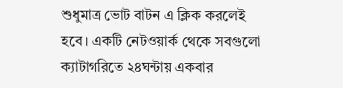শুধুমাত্র ভোট বাটন এ ক্লিক করলেই হবে। একটি নেটওয়ার্ক থেকে সবগুলো ক্যাটাগরিতে ২৪ঘন্টায় একবার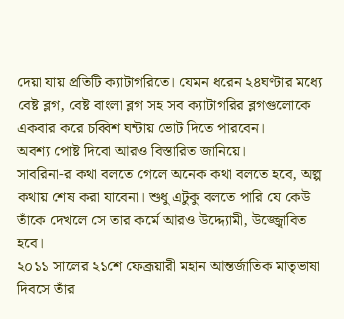দেয়া যায় প্রতিটি ক্যাটাগরিতে। যেমন ধরেন ২৪ঘণ্টার মধ্যে বেষ্ট ব্লগ, বেষ্ট বাংলা ব্লগ সহ সব ক্যাটাগরির ব্লগগুলোকে একবার করে চব্বিশ ঘন্টায় ভোট দিতে পারবেন।
অবশ্য পোষ্ট দিবো আরও বিস্তারিত জানিয়ে।
সাবরিনা-র কথা বলতে গেলে অনেক কথা বলতে হবে, অল্প কথায় শেষ করা যাবেনা। শুধু এটুকু বলতে পারি যে কেউ তাঁকে দেখলে সে তার কর্মে আরও উদ্দ্যোমী, উজ্জ্বোবিত হবে।
২০১১ সালের ২১শে ফেব্রূয়ারী মহান আন্তর্জাতিক মাতৃভাষা দিবসে তাঁর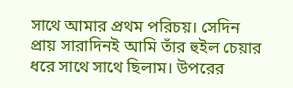সাথে আমার প্রথম পরিচয়। সেদিন প্রায় সারাদিনই আমি তাঁর হুইল চেয়ার ধরে সাথে সাথে ছিলাম। উপরের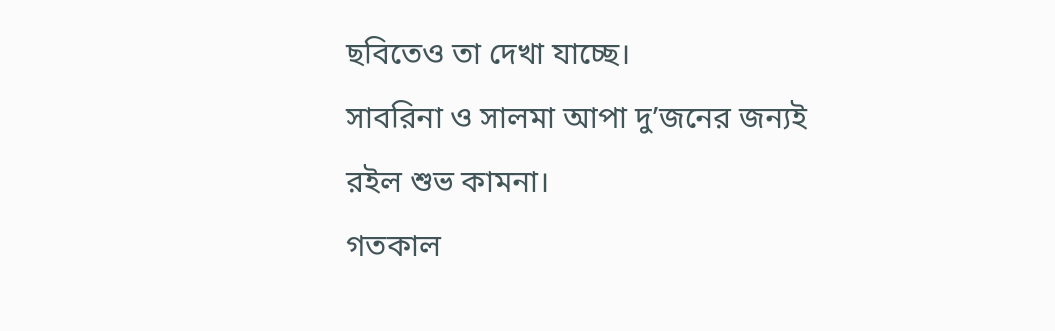ছবিতেও তা দেখা যাচ্ছে।
সাবরিনা ও সালমা আপা দু’জনের জন্যই রইল শুভ কামনা।
গতকাল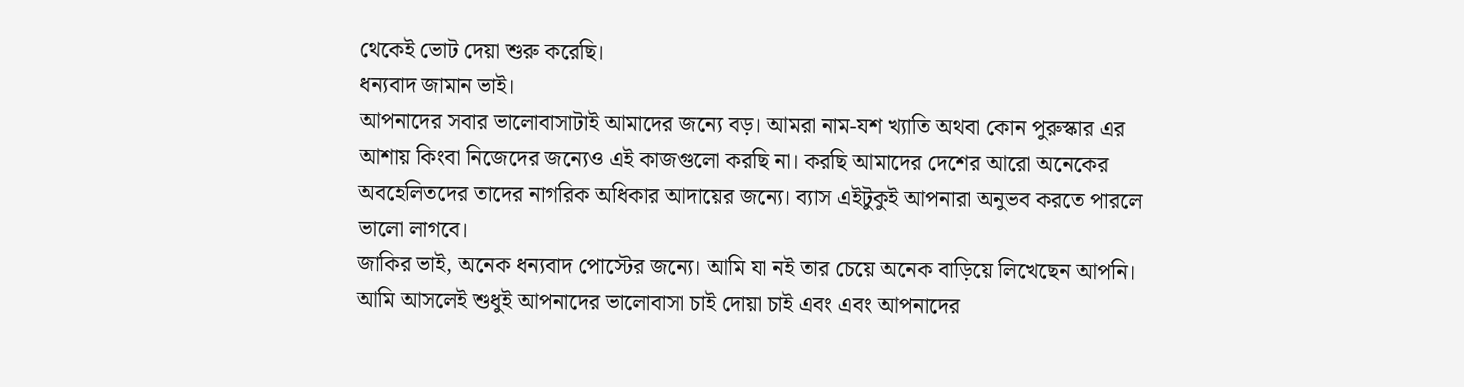থেকেই ভোট দেয়া শুরু করেছি।
ধন্যবাদ জামান ভাই।
আপনাদের সবার ভালোবাসাটাই আমাদের জন্যে বড়। আমরা নাম-যশ খ্যাতি অথবা কোন পুরুস্কার এর আশায় কিংবা নিজেদের জন্যেও এই কাজগুলো করছি না। করছি আমাদের দেশের আরো অনেকের অবহেলিতদের তাদের নাগরিক অধিকার আদায়ের জন্যে। ব্যাস এইটুকুই আপনারা অনুভব করতে পারলে ভালো লাগবে।
জাকির ভাই, অনেক ধন্যবাদ পোস্টের জন্যে। আমি যা নই তার চেয়ে অনেক বাড়িয়ে লিখেছেন আপনি। আমি আসলেই শুধুই আপনাদের ভালোবাসা চাই দোয়া চাই এবং এবং আপনাদের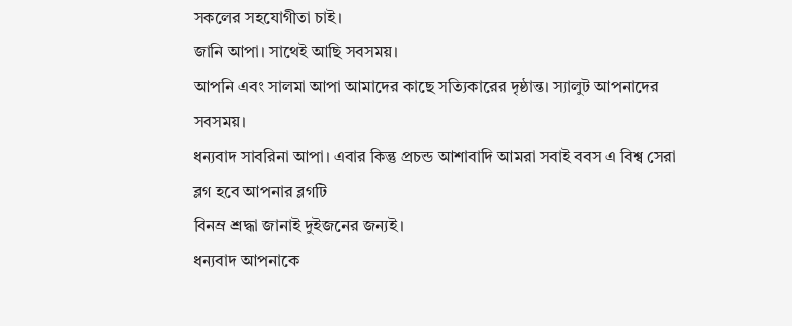সকলের সহযোগীতা চাই।
জানি আপা। সাথেই আছি সবসময়।
আপনি এবং সালমা আপা আমাদের কাছে সত্যিকারের দৃষ্ঠান্ত। স্যালুট আপনাদের সবসময়।
ধন্যবাদ সাবরিনা আপা। এবার কিন্তু প্রচন্ড আশাবাদি আমরা সবাই ববস এ বিশ্ব সেরা ব্লগ হবে আপনার ব্লগটি
বিনম্র শ্রদ্ধা জানাই দুইজনের জন্যই।
ধন্যবাদ আপনাকে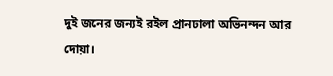দুই জনের জন্যই রইল প্রানঢালা অভিনন্দন আর দোয়া।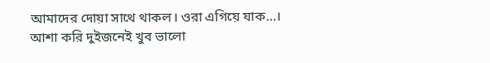আমাদের দোয়া সাথে থাকল। ওরা এগিয়ে যাক…।
আশা করি দুইজনেই খুব ভালো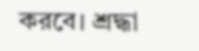করবে। শ্রদ্ধা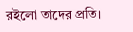রইলো তাদের প্রতি।